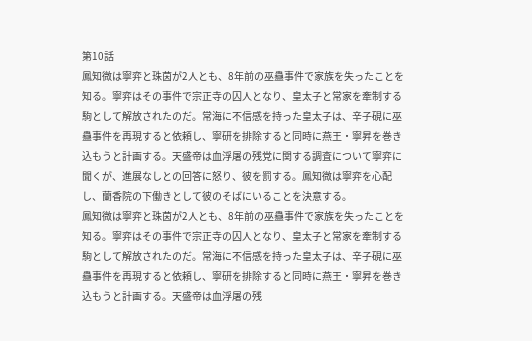第10話
鳳知微は寧弈と珠茵が2人とも、8年前の巫蠱事件で家族を失ったことを知る。寧弈はその事件で宗正寺の囚人となり、皇太子と常家を牽制する駒として解放されたのだ。常海に不信感を持った皇太子は、辛子硯に巫蠱事件を再現すると依頼し、寧研を排除すると同時に燕王・寧昇を巻き込もうと計画する。天盛帝は血浮屠の残党に関する調査について寧弈に聞くが、進展なしとの回答に怒り、彼を罰する。鳳知微は寧弈を心配し、蘭香院の下働きとして彼のそばにいることを決意する。
鳳知微は寧弈と珠茵が2人とも、8年前の巫蠱事件で家族を失ったことを知る。寧弈はその事件で宗正寺の囚人となり、皇太子と常家を牽制する駒として解放されたのだ。常海に不信感を持った皇太子は、辛子硯に巫蠱事件を再現すると依頼し、寧研を排除すると同時に燕王・寧昇を巻き込もうと計画する。天盛帝は血浮屠の残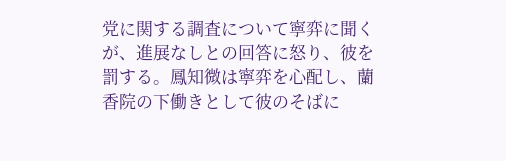党に関する調査について寧弈に聞くが、進展なしとの回答に怒り、彼を罰する。鳳知微は寧弈を心配し、蘭香院の下働きとして彼のそばに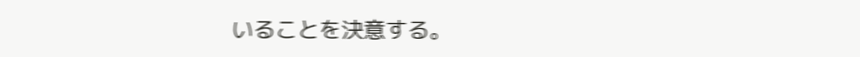いることを決意する。